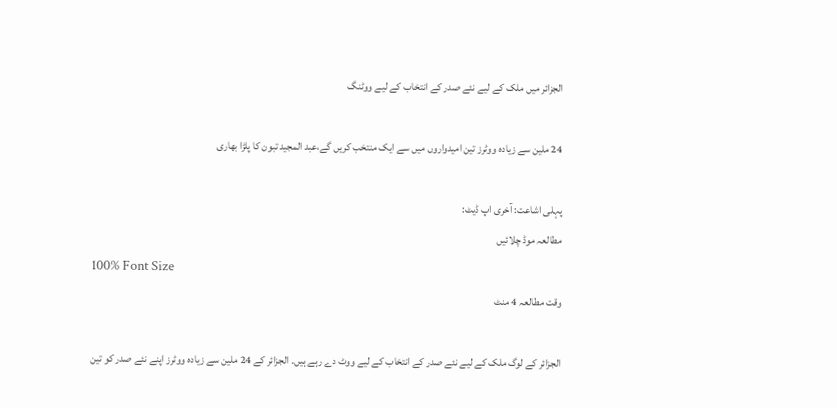الجزائر میں ملک کے لیے نئے صدر کے انتخاب کے لیے ووٹنگ

24 ملین سے زیادہ ووٹرز تین امیدواروں میں سے ایک منتخب کریں گے،عبد المجید تبون کا پلڑا بھاری

پہلی اشاعت: آخری اپ ڈیٹ:
مطالعہ موڈ چلائیں
100% Font Size
وقت مطالعہ 4 منٹ

الجزائر کے لوگ ملک کے لیے نئے صدر کے انتخاب کے لیے ووٹ دے رہے ہیں۔ الجزائر کے 24 ملین سے زیادہ ووٹرز اپنے نئے صدر کو تین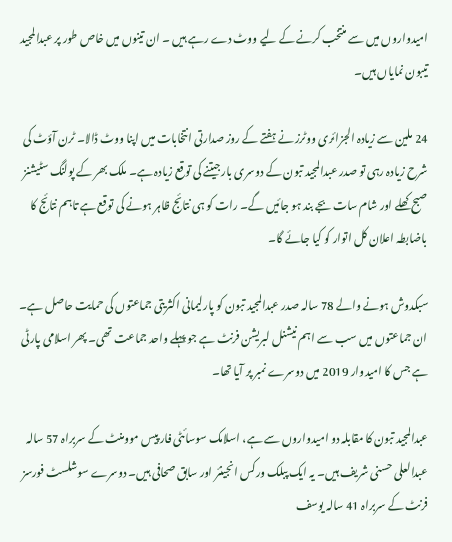امیدواروں میں سے منتخب کرنے کے لیے ووٹ دے رہے ہیں ۔ ان تینوں میں خاص طور پر عبدالمجید تیبون نمایاں ہیں۔

24 ملین سے زیادہ الجزائری ووٹرز نے ہفتے کے روز صدارتی انتخابات میں اپنا ووٹ ڈالا۔ ٹرن آؤٹ کی شرح زیادہ رہی تو صدر عبدالمجید تبون کے دوسری بار جیتنے کی توقع زیادہ ہے۔ ملک بھر کے پولنگ سٹیشنز صبح کھلے اور شام سات بجے بند ہو جائیں گے۔ رات کو ہی نتائج ظاہر ہونے کی توقع ہے تاہم نتائج کا باضابطہ اعلان کل اتوار کو کیا جائے گا۔

سبکدوش ہونے والے 78 سالہ صدر عبدالمجید تبون کو پارلیمانی اکثریتی جماعتوں کی حمایت حاصل ہے۔ ان جماعتوں میں سب سے اہم نیشنل لبریشن فرنٹ ہے جو پہلے واحد جماعت تھی۔ پھر اسلامی پارٹی ہے جس کا امیدوار 2019 میں دوسرے نمبر پر آیا تھا۔

عبدالمجید تبون کا مقابلہ دو امیدواروں سے ہے، اسلامک سوسائٹی فار پیس موومنٹ کے سربراہ 57 سالہ عبدالعلی حسنی شریف ہیں۔ یہ ایک پبلک ورکس انجینئر اور سابق صحافی ہیں۔ دوسرے سوشلسٹ فورسز فرنٹ کے سربراہ 41 سالہ یوسف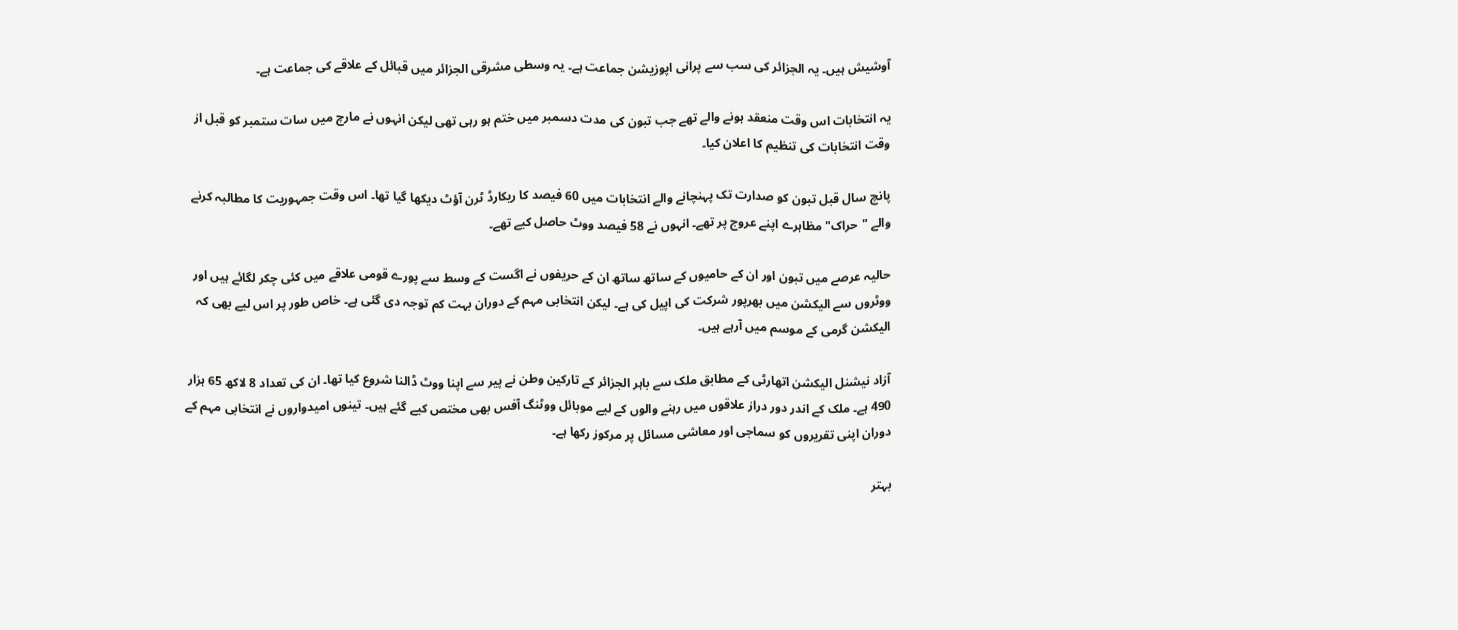آوشیش ہیں۔ یہ الجزائر کی سب سے پرانی اپوزیشن جماعت ہے۔ یہ وسطی مشرقی الجزائر میں قبائل کے علاقے کی جماعت ہے۔

یہ انتخابات اس وقت منعقد ہونے والے تھے جب تبون کی مدت دسمبر میں ختم ہو رہی تھی لیکن انہوں نے مارچ میں سات ستمبر کو قبل از وقت انتخابات کی تنظیم کا اعلان کیا۔

پانچ سال قبل تبون کو صدارت تک پہنچانے والے انتخابات میں 60 فیصد کا ریکارڈ ٹرن آؤٹ دیکھا گیا تھا۔ اس وقت جمہوریت کا مطالبہ کرنے والے "حراک" مظاہرے اپنے عروج پر تھے۔ انہوں نے 58 فیصد ووٹ حاصل کیے تھے۔

حالیہ عرصے میں تبون اور ان کے حامیوں کے ساتھ ساتھ ان کے حریفوں نے اگست کے وسط سے پورے قومی علاقے میں کئی چکر لگائے ہیں اور ووٹروں سے الیکشن میں بھرپور شرکت کی اپیل کی ہے۔ لیکن انتخابی مہم کے دوران بہت کم توجہ دی گئی ہے۔ خاص طور پر اس لیے بھی کہ الیکشن گرمی کے موسم میں آرہے ہیں۔

آزاد نیشنل الیکشن اتھارٹی کے مطابق ملک سے باہر الجزائر کے تارکین وطن نے پیر سے اپنا ووٹ ڈالنا شروع کیا تھا۔ ان کی تعداد 8 لاکھ 65 ہزار 490 ہے۔ ملک کے اندر دور دراز علاقوں میں رہنے والوں کے لیے موبائل ووٹنگ آفس بھی مختص کیے گئے ہیں۔ تینوں امیدواروں نے انتخابی مہم کے دوران اپنی تقریروں کو سماجی اور معاشی مسائل پر مرکوز رکھا ہے۔

بہتر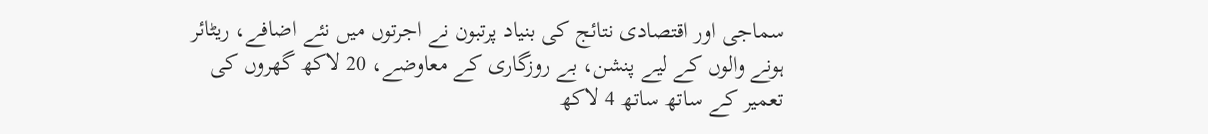سماجی اور اقتصادی نتائج کی بنیاد پرتبون نے اجرتوں میں نئے اضافے، ریٹائر ہونے والوں کے لیے پنشن، بے روزگاری کے معاوضے، 20 لاکھ گھروں کی تعمیر کے ساتھ ساتھ 4 لاکھ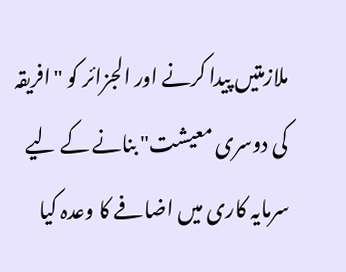ملازمتیں پیدا کرنے اور الجزائر کو "افریقہ کی دوسری معیشت" بنانے کے لیے سرمایہ کاری میں اضافے کا وعدہ کیا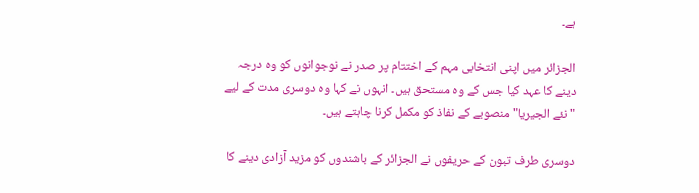ہے۔

الجزائر میں اپنی انتخابی مہم کے اختتام پر صدر نے نوجوانوں کو وہ درجہ دینے کا عہد کیا جس کے وہ مستحق ہیں۔ انہوں نے کہا وہ دوسری مدت کے لیے "نئے الجیریا" منصوبے کے نفاذ کو مکمل کرنا چاہتے ہیں۔

دوسری طرف تبون کے حریفوں نے الجزائر کے باشندوں کو مزید آزادی دینے کا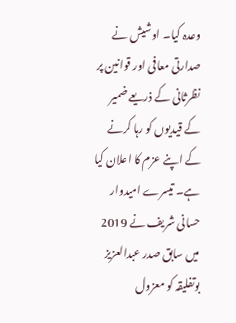وعدہ کیا۔ اوشیش نے صدارتی معافی اور قوانین پر نظرثانی کے ذریعے ضمیر کے قیدیوں کو رہا کرنے کے اپنے عزم کا اعلان کیا ہے۔ تیسرے امیدوار حسانی شریف نے 2019 میں سابق صدر عبدالعزیز بوتفلیقہ کو معزول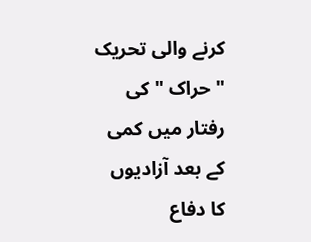کرنے والی تحریک "حراک " کی رفتار میں کمی کے بعد آزادیوں کا دفاع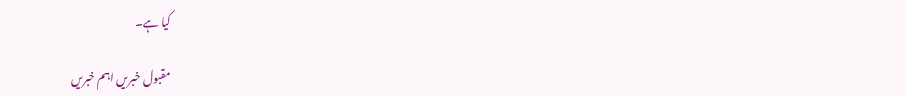کیا ہے۔

مقبول خبریں اہم خبریں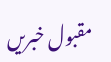مقبول خبریں